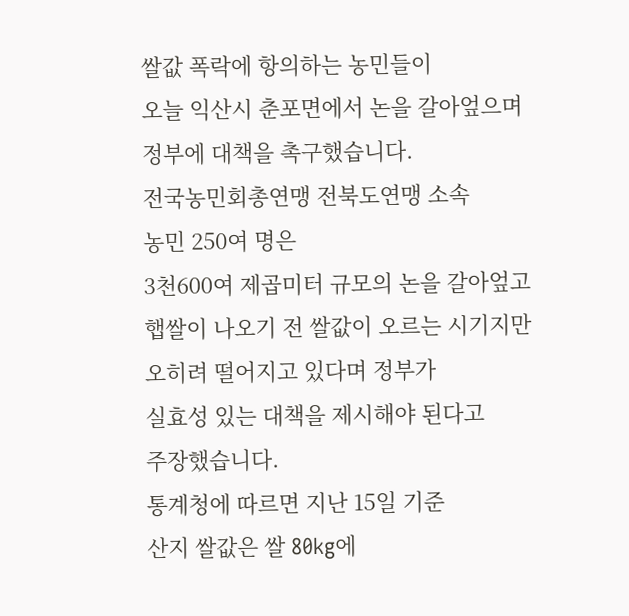쌀값 폭락에 항의하는 농민들이
오늘 익산시 춘포면에서 논을 갈아엎으며
정부에 대책을 촉구했습니다.
전국농민회총연맹 전북도연맹 소속
농민 250여 명은
3천600여 제곱미터 규모의 논을 갈아엎고
햅쌀이 나오기 전 쌀값이 오르는 시기지만
오히려 떨어지고 있다며 정부가
실효성 있는 대책을 제시해야 된다고
주장했습니다.
통계청에 따르면 지난 15일 기준
산지 쌀값은 쌀 80kg에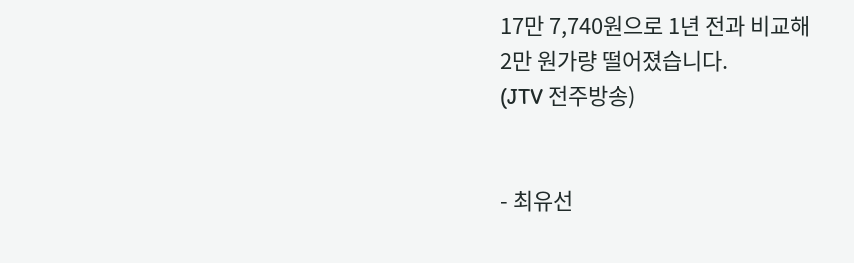17만 7,740원으로 1년 전과 비교해
2만 원가량 떨어졌습니다.
(JTV 전주방송)


- 최유선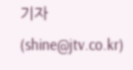기자 (shine@jtv.co.kr)